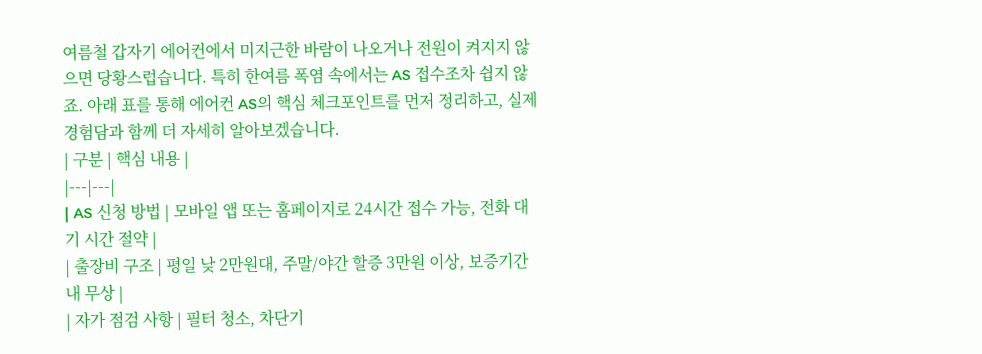여름철 갑자기 에어컨에서 미지근한 바람이 나오거나 전원이 켜지지 않으면 당황스럽습니다. 특히 한여름 폭염 속에서는 AS 접수조차 쉽지 않죠. 아래 표를 통해 에어컨 AS의 핵심 체크포인트를 먼저 정리하고, 실제 경험담과 함께 더 자세히 알아보겠습니다.
| 구분 | 핵심 내용 |
|---|---|
| AS 신청 방법 | 모바일 앱 또는 홈페이지로 24시간 접수 가능, 전화 대기 시간 절약 |
| 출장비 구조 | 평일 낮 2만원대, 주말/야간 할증 3만원 이상, 보증기간 내 무상 |
| 자가 점검 사항 | 필터 청소, 차단기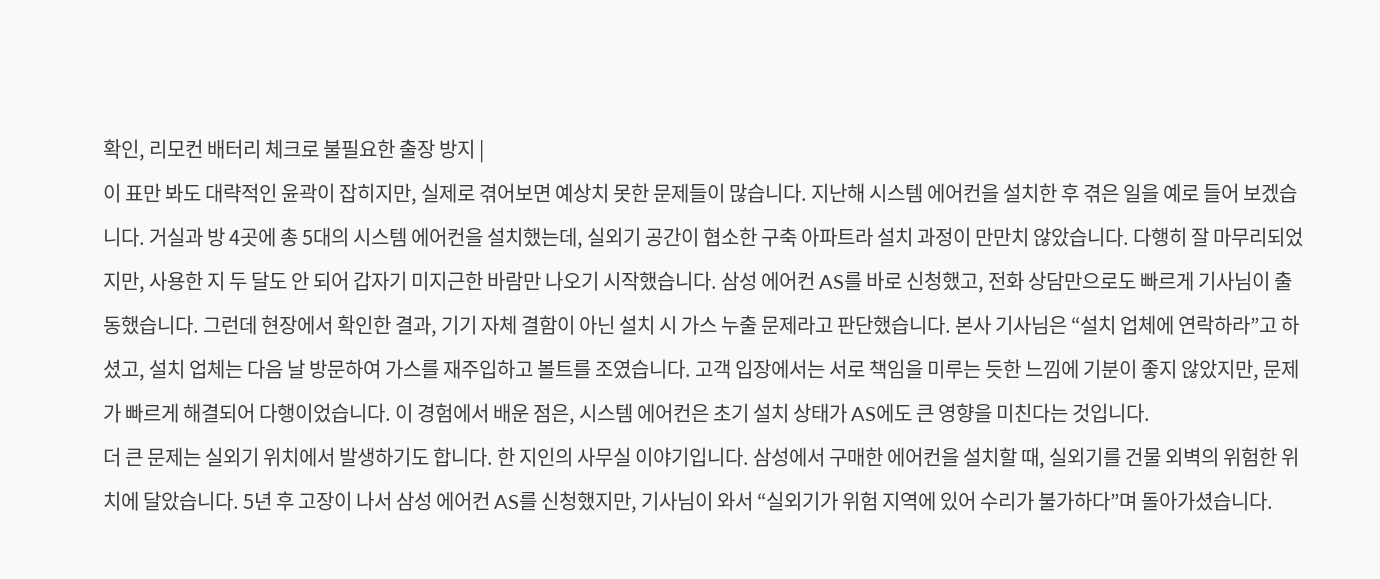확인, 리모컨 배터리 체크로 불필요한 출장 방지 |
이 표만 봐도 대략적인 윤곽이 잡히지만, 실제로 겪어보면 예상치 못한 문제들이 많습니다. 지난해 시스템 에어컨을 설치한 후 겪은 일을 예로 들어 보겠습니다. 거실과 방 4곳에 총 5대의 시스템 에어컨을 설치했는데, 실외기 공간이 협소한 구축 아파트라 설치 과정이 만만치 않았습니다. 다행히 잘 마무리되었지만, 사용한 지 두 달도 안 되어 갑자기 미지근한 바람만 나오기 시작했습니다. 삼성 에어컨 AS를 바로 신청했고, 전화 상담만으로도 빠르게 기사님이 출동했습니다. 그런데 현장에서 확인한 결과, 기기 자체 결함이 아닌 설치 시 가스 누출 문제라고 판단했습니다. 본사 기사님은 “설치 업체에 연락하라”고 하셨고, 설치 업체는 다음 날 방문하여 가스를 재주입하고 볼트를 조였습니다. 고객 입장에서는 서로 책임을 미루는 듯한 느낌에 기분이 좋지 않았지만, 문제가 빠르게 해결되어 다행이었습니다. 이 경험에서 배운 점은, 시스템 에어컨은 초기 설치 상태가 AS에도 큰 영향을 미친다는 것입니다.
더 큰 문제는 실외기 위치에서 발생하기도 합니다. 한 지인의 사무실 이야기입니다. 삼성에서 구매한 에어컨을 설치할 때, 실외기를 건물 외벽의 위험한 위치에 달았습니다. 5년 후 고장이 나서 삼성 에어컨 AS를 신청했지만, 기사님이 와서 “실외기가 위험 지역에 있어 수리가 불가하다”며 돌아가셨습니다.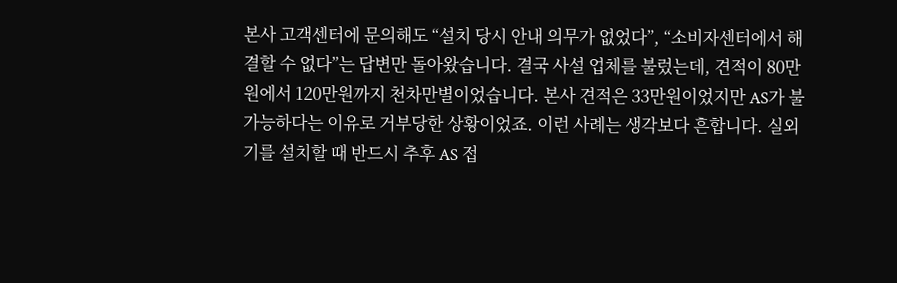본사 고객센터에 문의해도 “설치 당시 안내 의무가 없었다”, “소비자센터에서 해결할 수 없다”는 답변만 돌아왔습니다. 결국 사설 업체를 불렀는데, 견적이 80만원에서 120만원까지 천차만별이었습니다. 본사 견적은 33만원이었지만 AS가 불가능하다는 이유로 거부당한 상황이었죠. 이런 사례는 생각보다 흔합니다. 실외기를 설치할 때 반드시 추후 AS 접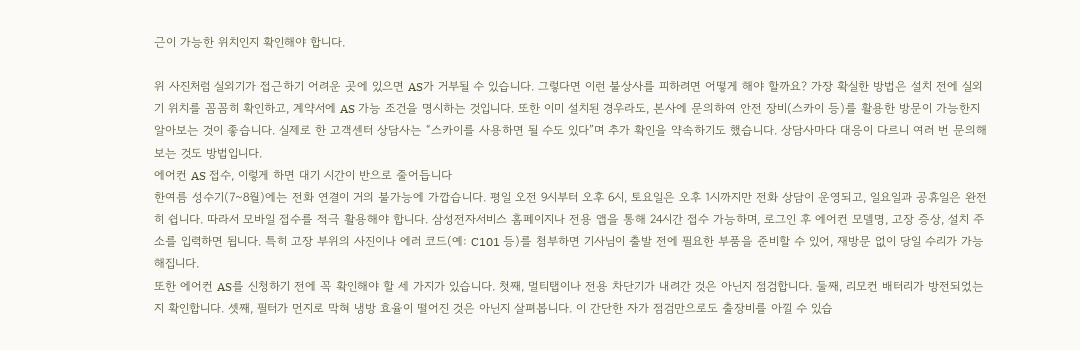근이 가능한 위치인지 확인해야 합니다.

위 사진처럼 실외기가 접근하기 어려운 곳에 있으면 AS가 거부될 수 있습니다. 그렇다면 이런 불상사를 피하려면 어떻게 해야 할까요? 가장 확실한 방법은 설치 전에 실외기 위치를 꼼꼼히 확인하고, 계약서에 AS 가능 조건을 명시하는 것입니다. 또한 이미 설치된 경우라도, 본사에 문의하여 안전 장비(스카이 등)를 활용한 방문이 가능한지 알아보는 것이 좋습니다. 실제로 한 고객센터 상담사는 “스카이를 사용하면 될 수도 있다”며 추가 확인을 약속하기도 했습니다. 상담사마다 대응이 다르니 여러 번 문의해 보는 것도 방법입니다.
에어컨 AS 접수, 이렇게 하면 대기 시간이 반으로 줄어듭니다
한여름 성수기(7~8월)에는 전화 연결이 거의 불가능에 가깝습니다. 평일 오전 9시부터 오후 6시, 토요일은 오후 1시까지만 전화 상담이 운영되고, 일요일과 공휴일은 완전히 쉽니다. 따라서 모바일 접수를 적극 활용해야 합니다. 삼성전자서비스 홈페이지나 전용 앱을 통해 24시간 접수 가능하며, 로그인 후 에어컨 모델명, 고장 증상, 설치 주소를 입력하면 됩니다. 특히 고장 부위의 사진이나 에러 코드(예: C101 등)를 첨부하면 기사님이 출발 전에 필요한 부품을 준비할 수 있어, 재방문 없이 당일 수리가 가능해집니다.
또한 에어컨 AS를 신청하기 전에 꼭 확인해야 할 세 가지가 있습니다. 첫째, 멀티탭이나 전용 차단기가 내려간 것은 아닌지 점검합니다. 둘째, 리모컨 배터리가 방전되었는지 확인합니다. 셋째, 필터가 먼지로 막혀 냉방 효율이 떨어진 것은 아닌지 살펴봅니다. 이 간단한 자가 점검만으로도 출장비를 아낄 수 있습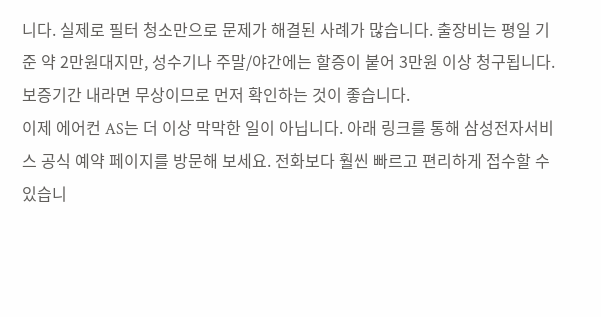니다. 실제로 필터 청소만으로 문제가 해결된 사례가 많습니다. 출장비는 평일 기준 약 2만원대지만, 성수기나 주말/야간에는 할증이 붙어 3만원 이상 청구됩니다. 보증기간 내라면 무상이므로 먼저 확인하는 것이 좋습니다.
이제 에어컨 AS는 더 이상 막막한 일이 아닙니다. 아래 링크를 통해 삼성전자서비스 공식 예약 페이지를 방문해 보세요. 전화보다 훨씬 빠르고 편리하게 접수할 수 있습니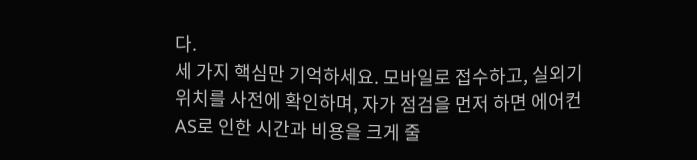다.
세 가지 핵심만 기억하세요. 모바일로 접수하고, 실외기 위치를 사전에 확인하며, 자가 점검을 먼저 하면 에어컨 AS로 인한 시간과 비용을 크게 줄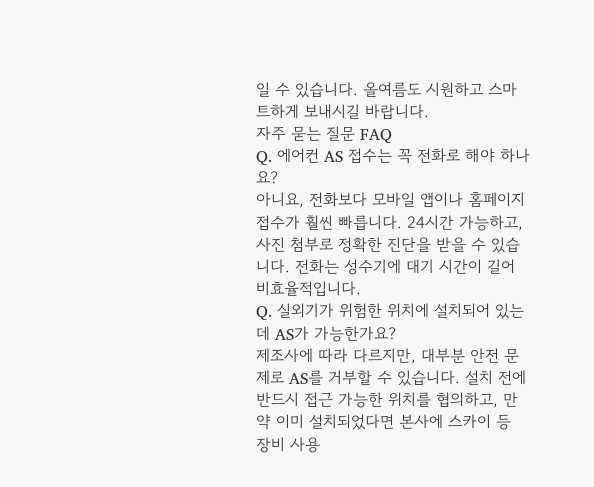일 수 있습니다. 올여름도 시원하고 스마트하게 보내시길 바랍니다.
자주 묻는 질문 FAQ
Q. 에어컨 AS 접수는 꼭 전화로 해야 하나요?
아니요, 전화보다 모바일 앱이나 홈페이지 접수가 훨씬 빠릅니다. 24시간 가능하고, 사진 첨부로 정확한 진단을 받을 수 있습니다. 전화는 성수기에 대기 시간이 길어 비효율적입니다.
Q. 실외기가 위험한 위치에 설치되어 있는데 AS가 가능한가요?
제조사에 따라 다르지만, 대부분 안전 문제로 AS를 거부할 수 있습니다. 설치 전에 반드시 접근 가능한 위치를 협의하고, 만약 이미 설치되었다면 본사에 스카이 등 장비 사용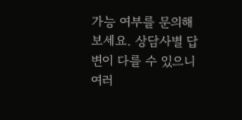가능 여부를 문의해 보세요. 상담사별 답변이 다를 수 있으니 여러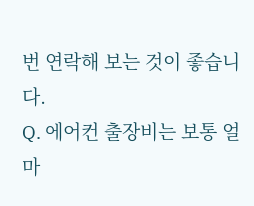번 연락해 보는 것이 좋습니다.
Q. 에어컨 출장비는 보통 얼마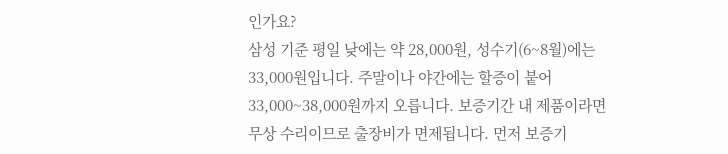인가요?
삼성 기준 평일 낮에는 약 28,000원, 성수기(6~8월)에는 33,000원입니다. 주말이나 야간에는 할증이 붙어 33,000~38,000원까지 오릅니다. 보증기간 내 제품이라면 무상 수리이므로 출장비가 면제됩니다. 먼저 보증기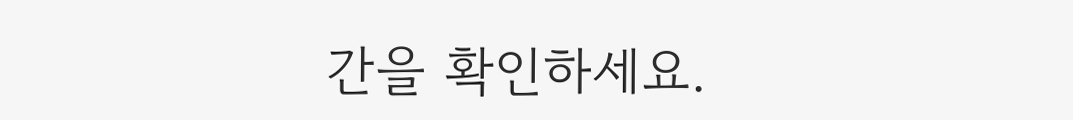간을 확인하세요.